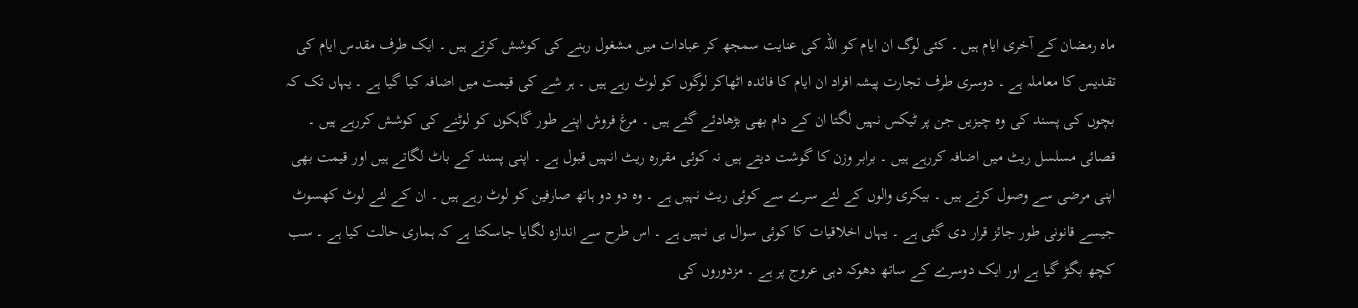ماہ رمضان کے آخری ایام ہیں ۔ کئی لوگ ان ایام کو اللہ کی عنایت سمجھ کر عبادات میں مشغول رہنے کی کوشش کرتے ہیں ۔ ایک طرف مقدس ایام کی تقدیس کا معاملہ ہے ۔ دوسری طرف تجارت پیشہ افراد ان ایام کا فائدہ اٹھاکر لوگوں کو لوٹ رہے ہیں ۔ ہر شے کی قیمت میں اضافہ کیا گیا ہے ۔ یہاں تک کہ بچوں کی پسند کی وہ چیزیں جن پر ٹیکس نہیں لگتا ان کے دام بھی بڑھادئے گئے ہیں ۔ مرغ فروش اپنے طور گاہکوں کو لوٹنے کی کوشش کررہے ہیں ۔ قصائی مسلسل ریٹ میں اضافہ کررہے ہیں ۔ برابر وزن کا گوشت دیتے ہیں نہ کوئی مقررہ ریٹ انہیں قبول ہے ۔ اپنی پسند کے باٹ لگاتے ہیں اور قیمت بھی اپنی مرضی سے وصول کرتے ہیں ۔ بیکری والوں کے لئے سرے سے کوئی ریٹ نہیں ہے ۔ وہ دو دو ہاتھ صارفین کو لوٹ رہے ہیں ۔ ان کے لئے لوٹ کھسوٹ جیسے قانونی طور جائز قرار دی گئی ہے ۔ یہاں اخلاقیات کا کوئی سوال ہی نہیں ہے ۔ اس طرح سے اندازہ لگایا جاسکتا ہے کہ ہماری حالت کیا ہے ۔ سب کچھ بگڑ گیا ہے اور ایک دوسرے کے ساتھ دھوکہ دہی عروج پر ہے ۔ مزدوروں کی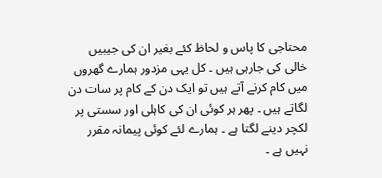محتاجی کا پاس و لحاظ کئے بغیر ان کی جیبیں خالی کی جارہی ہیں ۔ کل یہی مزدور ہمارے گھروں میں کام کرنے آتے ہیں تو ایک دن کے کام پر سات دن لگاتے ہیں ۔ پھر ہر کوئی ان کی کاہلی اور سستی پر لکچر دینے لگتا ہے ۔ ہمارے لئے کوئی پیمانہ مقرر نہیں ہے ۔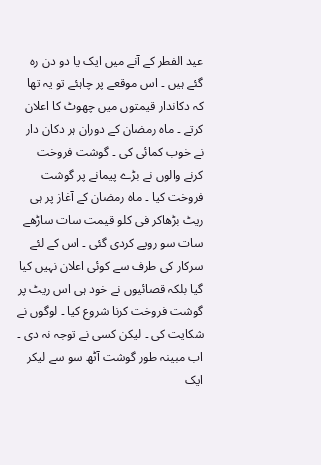عید الفطر کے آنے میں ایک یا دو دن رہ گئے ہیں ۔ اس موقعے پر چاہئے تو یہ تھا کہ دکاندار قیمتوں میں چھوٹ کا اعلان کرتے ۔ ماہ رمضان کے دوران ہر دکان دار نے خوب کمائی کی ۔ گوشت فروخت کرنے والوں نے بڑے پیمانے پر گوشت فروخت کیا ۔ ماہ رمضان کے آغاز پر ہی ریٹ بڑھاکر فی کلو قیمت سات ساڑھے سات سو روپے کردی گئی ۔ اس کے لئے سرکار کی طرف سے کوئی اعلان نہیں کیا گیا بلکہ قصائیوں نے خود ہی اس ریٹ پر گوشت فروخت کرنا شروع کیا ۔ لوگوں نے شکایت کی ۔ لیکن کسی نے توجہ نہ دی ۔ اب مبینہ طور گوشت آٹھ سو سے لیکر ایک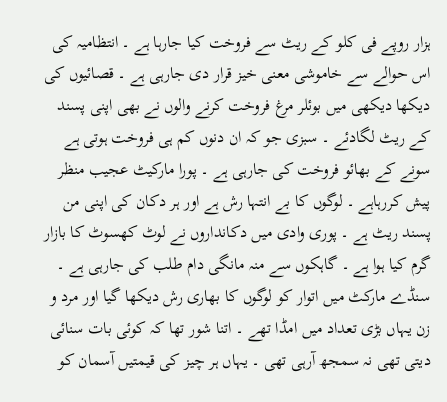ہزار روپے فی کلو کے ریٹ سے فروخت کیا جارہا ہے ۔ انتظامیہ کی اس حوالے سے خاموشی معنی خیز قرار دی جارہی ہے ۔ قصائیوں کی دیکھا دیکھی میں بوئلر مرغ فروخت کرنے والوں نے بھی اپنی پسند کے ریٹ لگادئے ۔ سبزی جو کہ ان دنوں کم ہی فروخت ہوتی ہے سونے کے بھائو فروخت کی جارہی ہے ۔ پورا مارکیٹ عجیب منظر پیش کررہاہے ۔ لوگوں کا بے انتہا رش ہے اور ہر دکان کی اپنی من پسند ریٹ ہے ۔ پوری وادی میں دکانداروں نے لوٹ کھسوٹ کا بازار گرم کیا ہوا ہے ۔ گاہکوں سے منہ مانگی دام طلب کی جارہی ہے ۔ سنڈے مارکٹ میں اتوار کو لوگوں کا بھاری رش دیکھا گیا اور مرد و زن یہاں بڑی تعداد میں امڈا تھے ۔ اتنا شور تھا کہ کوئی بات سنائی دیتی تھی نہ سمجھ آرہی تھی ۔ یہاں ہر چیز کی قیمتیں آسمان کو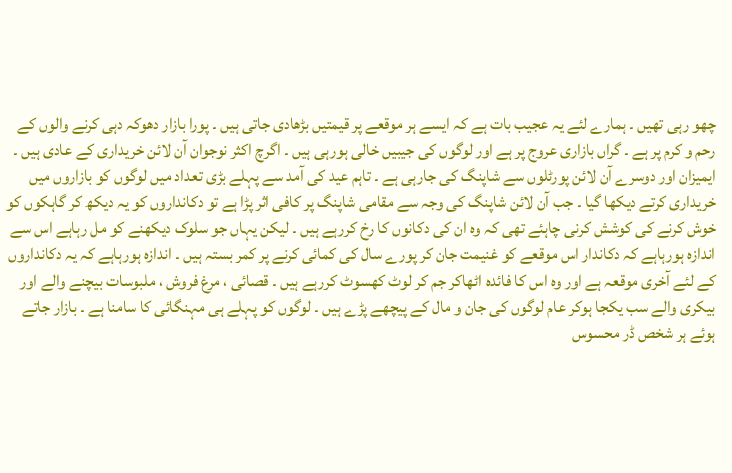چھو رہی تھیں ۔ ہمارے لئے یہ عجیب بات ہے کہ ایسے ہر موقعے پر قیمتیں بڑھادی جاتی ہیں ۔ پورا بازار دھوکہ دہی کرنے والوں کے رحم و کرم پر ہے ۔ گراں بازاری عروج پر ہے اور لوگوں کی جیبیں خالی ہورہی ہیں ۔ اگرچ اکثر نوجوان آن لائن خریداری کے عادی ہیں ۔ ایمیزان اور دوسرے آن لائن پورٹلوں سے شاپنگ کی جارہی ہے ۔ تاہم عید کی آمد سے پہلے بڑی تعداد میں لوگوں کو بازاروں میں خریداری کرتے دیکھا گیا ۔ جب آن لائن شاپنگ کی وجہ سے مقامی شاپنگ پر کافی اثر پڑا ہے تو دکانداروں کو یہ دیکھ کر گاہکوں کو خوش کرنے کی کوشش کرنی چاہئے تھی کہ وہ ان کی دکانوں کا رخ کررہے ہیں ۔ لیکن یہاں جو سلوک دیکھنے کو مل رہاہے اس سے اندازہ ہورہاہے کہ دکاندار اس موقعے کو غنیمت جان کر پورے سال کی کمائی کرنے پر کمر بستہ ہیں ۔ اندازہ ہورہاہے کہ یہ دکانداروں کے لئے آخری موقعہ ہے اور وہ اس کا فائدہ اٹھاکر جم کر لوٹ کھسوٹ کررہے ہیں ۔ قصائی ، مرغ فروش ، ملبوسات بیچنے والے اور بیکری والے سب یکجا ہوکر عام لوگوں کی جان و مال کے پیچھے پڑے ہیں ۔ لوگوں کو پہلے ہی مہنگائی کا سامنا ہے ۔ بازار جاتے ہوئے ہر شخص ڈر محسوس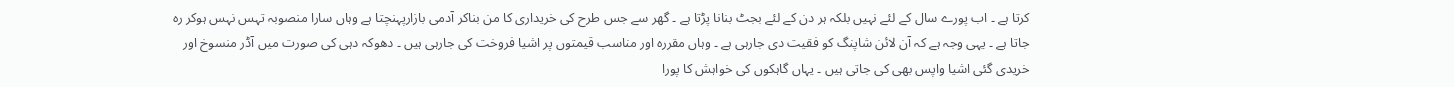کرتا ہے ۔ اب پورے سال کے لئے نہیں بلکہ ہر دن کے لئے بجٹ بنانا پڑتا ہے ۔ گھر سے جس طرح کی خریداری کا من بناکر آدمی بازارپہنچتا ہے وہاں سارا منصوبہ تہس نہس ہوکر رہ جاتا ہے ۔ یہی وجہ ہے کہ آن لائن شاپنگ کو فقیت دی جارہی ہے ۔ وہاں مقررہ اور مناسب قیمتوں پر اشیا فروخت کی جارہی ہیں ۔ دھوکہ دہی کی صورت میں آڈر منسوخ اور خریدی گئی اشیا واپس بھی کی جاتی ہیں ۔ یہاں گاہکوں کی خواہش کا پورا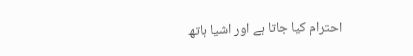احترام کیا جاتا ہے اور اشیا ہاتھ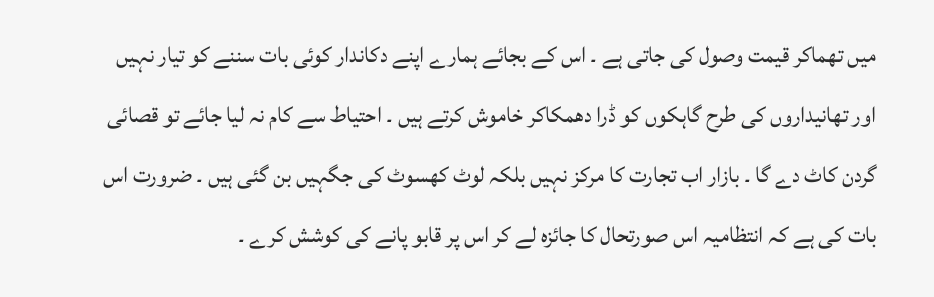میں تھماکر قیمت وصول کی جاتی ہے ۔ اس کے بجائے ہمارے اپنے دکاندار کوئی بات سننے کو تیار نہیں اور تھانیداروں کی طرح گاہکوں کو ڈرا دھمکاکر خاموش کرتے ہیں ۔ احتیاط سے کام نہ لیا جائے تو قصائی گردن کاٹ دے گا ۔ بازار اب تجارت کا مرکز نہیں بلکہ لوٹ کھسوٹ کی جگہیں بن گئی ہیں ۔ ضرورت اس بات کی ہے کہ انتظامیہ اس صورتحال کا جائزہ لے کر اس پر قابو پانے کی کوشش کرے ۔